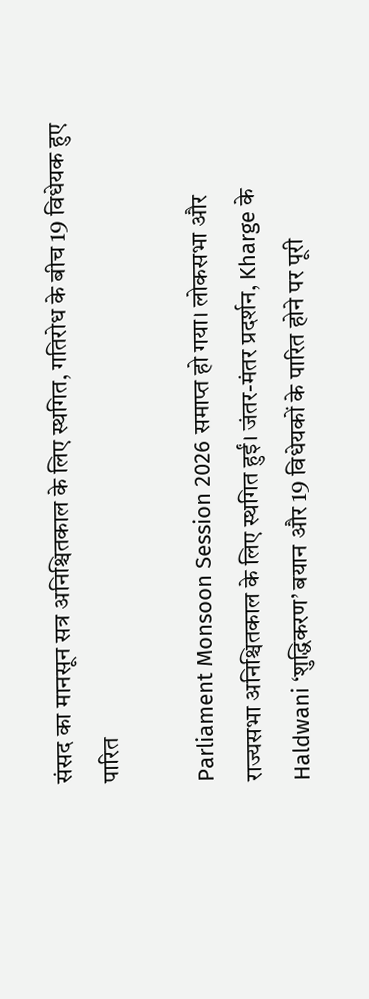संसद का मानसून सत्र अनिश्चितकाल के लिए स्थगित, गतिरोध के बीच 19 विधेयक हुए पारित

Parliament Monsoon Session 2026 समाप्त हो गया। लोकसभा और राज्यसभा अनिश्चितकाल के लिए स्थगित हुईं। जंतर-मंतर प्रदर्शन, Kharge के Haldwani ‘शुद्धिकरण’ बयान और 19 विधेयकों के पारित होने पर पूरी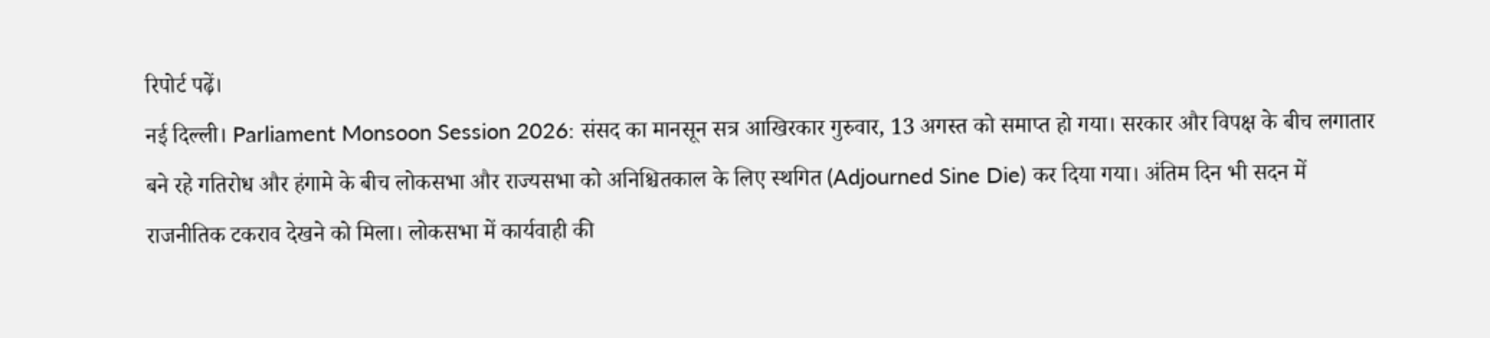रिपोर्ट पढ़ें।
नई दिल्ली। Parliament Monsoon Session 2026: संसद का मानसून सत्र आखिरकार गुरुवार, 13 अगस्त को समाप्त हो गया। सरकार और विपक्ष के बीच लगातार बने रहे गतिरोध और हंगामे के बीच लोकसभा और राज्यसभा को अनिश्चितकाल के लिए स्थगित (Adjourned Sine Die) कर दिया गया। अंतिम दिन भी सदन में राजनीतिक टकराव देखने को मिला। लोकसभा में कार्यवाही की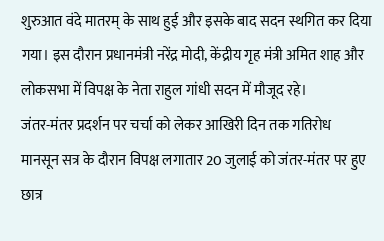शुरुआत वंदे मातरम् के साथ हुई और इसके बाद सदन स्थगित कर दिया गया। इस दौरान प्रधानमंत्री नरेंद्र मोदी, केंद्रीय गृह मंत्री अमित शाह और लोकसभा में विपक्ष के नेता राहुल गांधी सदन में मौजूद रहे।
जंतर-मंतर प्रदर्शन पर चर्चा को लेकर आखिरी दिन तक गतिरोध
मानसून सत्र के दौरान विपक्ष लगातार 20 जुलाई को जंतर-मंतर पर हुए छात्र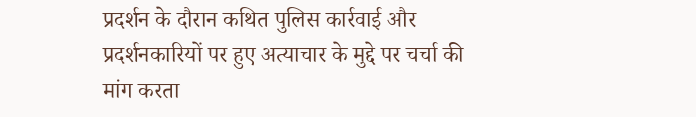प्रदर्शन के दौरान कथित पुलिस कार्रवाई और प्रदर्शनकारियों पर हुए अत्याचार के मुद्दे पर चर्चा की मांग करता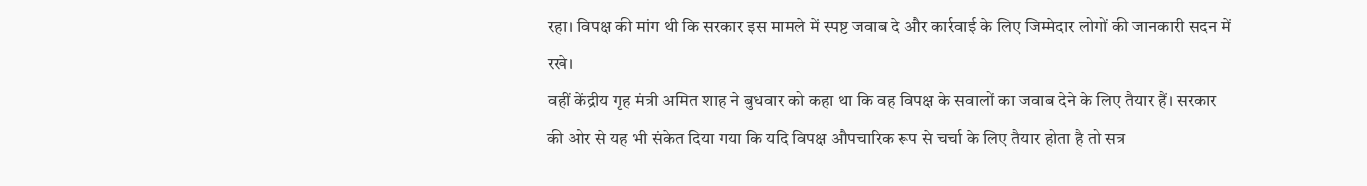रहा। विपक्ष की मांग थी कि सरकार इस मामले में स्पष्ट जवाब दे और कार्रवाई के लिए जिम्मेदार लोगों की जानकारी सदन में रखे।
वहीं केंद्रीय गृह मंत्री अमित शाह ने बुधवार को कहा था कि वह विपक्ष के सवालों का जवाब देने के लिए तैयार हैं। सरकार की ओर से यह भी संकेत दिया गया कि यदि विपक्ष औपचारिक रूप से चर्चा के लिए तैयार होता है तो सत्र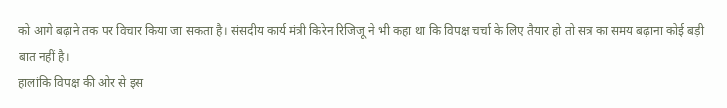को आगे बढ़ाने तक पर विचार किया जा सकता है। संसदीय कार्य मंत्री किरेन रिजिजू ने भी कहा था कि विपक्ष चर्चा के लिए तैयार हो तो सत्र का समय बढ़ाना कोई बड़ी बात नहीं है।
हालांकि विपक्ष की ओर से इस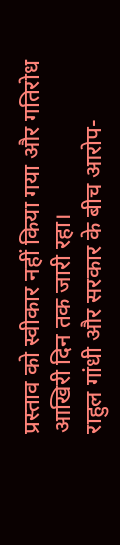प्रस्ताव को स्वीकार नहीं किया गया और गतिरोध आखिरी दिन तक जारी रहा।
राहुल गांधी और सरकार के बीच आरोप-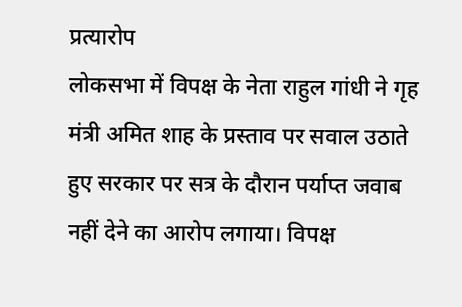प्रत्यारोप
लोकसभा में विपक्ष के नेता राहुल गांधी ने गृह मंत्री अमित शाह के प्रस्ताव पर सवाल उठाते हुए सरकार पर सत्र के दौरान पर्याप्त जवाब नहीं देने का आरोप लगाया। विपक्ष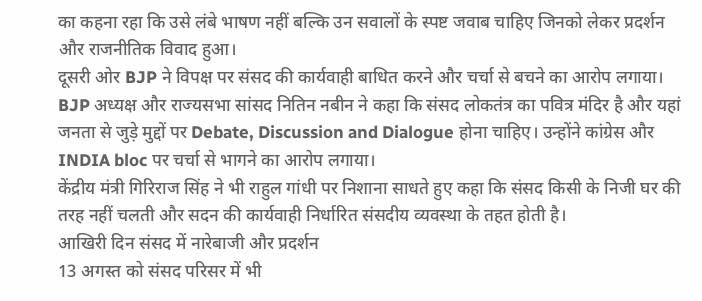का कहना रहा कि उसे लंबे भाषण नहीं बल्कि उन सवालों के स्पष्ट जवाब चाहिए जिनको लेकर प्रदर्शन और राजनीतिक विवाद हुआ।
दूसरी ओर BJP ने विपक्ष पर संसद की कार्यवाही बाधित करने और चर्चा से बचने का आरोप लगाया। BJP अध्यक्ष और राज्यसभा सांसद नितिन नबीन ने कहा कि संसद लोकतंत्र का पवित्र मंदिर है और यहां जनता से जुड़े मुद्दों पर Debate, Discussion and Dialogue होना चाहिए। उन्होंने कांग्रेस और INDIA bloc पर चर्चा से भागने का आरोप लगाया।
केंद्रीय मंत्री गिरिराज सिंह ने भी राहुल गांधी पर निशाना साधते हुए कहा कि संसद किसी के निजी घर की तरह नहीं चलती और सदन की कार्यवाही निर्धारित संसदीय व्यवस्था के तहत होती है।
आखिरी दिन संसद में नारेबाजी और प्रदर्शन
13 अगस्त को संसद परिसर में भी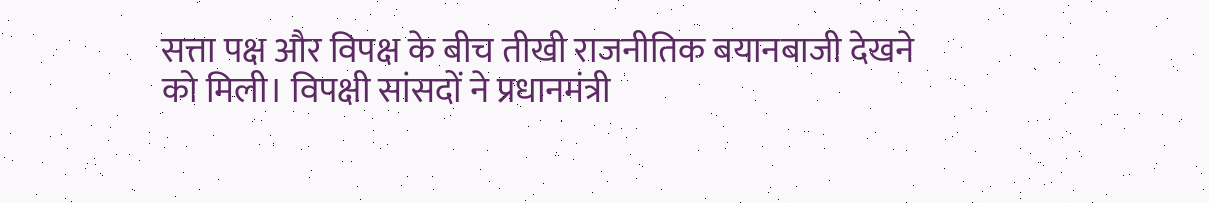सत्ता पक्ष और विपक्ष के बीच तीखी राजनीतिक बयानबाजी देखने को मिली। विपक्षी सांसदों ने प्रधानमंत्री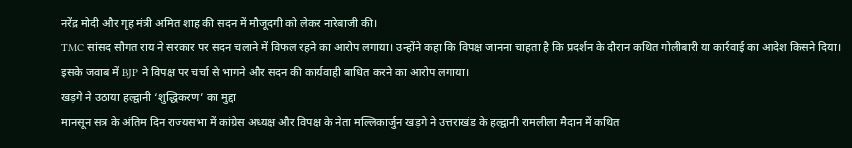नरेंद्र मोदी और गृह मंत्री अमित शाह की सदन में मौजूदगी को लेकर नारेबाजी की।
TMC सांसद सौगत राय ने सरकार पर सदन चलाने में विफल रहने का आरोप लगाया। उन्होंने कहा कि विपक्ष जानना चाहता है कि प्रदर्शन के दौरान कथित गोलीबारी या कार्रवाई का आदेश किसने दिया।
इसके जवाब में BJP ने विपक्ष पर चर्चा से भागने और सदन की कार्यवाही बाधित करने का आरोप लगाया।
खड़गे ने उठाया हल्द्वानी ‘शुद्धिकरण’ का मुद्दा
मानसून सत्र के अंतिम दिन राज्यसभा में कांग्रेस अध्यक्ष और विपक्ष के नेता मल्लिकार्जुन खड़गे ने उत्तराखंड के हल्द्वानी रामलीला मैदान में कथित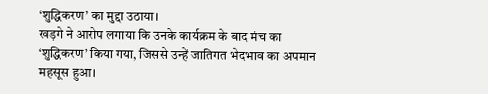‘शुद्धिकरण’ का मुद्दा उठाया।
खड़गे ने आरोप लगाया कि उनके कार्यक्रम के बाद मंच का ‘शुद्धिकरण’ किया गया, जिससे उन्हें जातिगत भेदभाव का अपमान महसूस हुआ।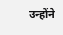उन्होंने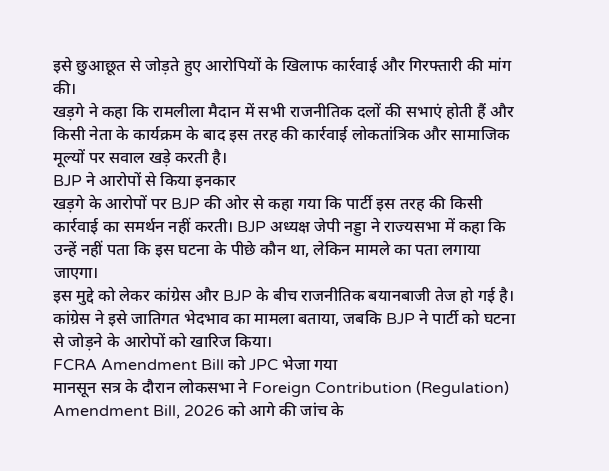इसे छुआछूत से जोड़ते हुए आरोपियों के खिलाफ कार्रवाई और गिरफ्तारी की मांग की।
खड़गे ने कहा कि रामलीला मैदान में सभी राजनीतिक दलों की सभाएं होती हैं और किसी नेता के कार्यक्रम के बाद इस तरह की कार्रवाई लोकतांत्रिक और सामाजिक मूल्यों पर सवाल खड़े करती है।
BJP ने आरोपों से किया इनकार
खड़गे के आरोपों पर BJP की ओर से कहा गया कि पार्टी इस तरह की किसी कार्रवाई का समर्थन नहीं करती। BJP अध्यक्ष जेपी नड्डा ने राज्यसभा में कहा कि उन्हें नहीं पता कि इस घटना के पीछे कौन था, लेकिन मामले का पता लगाया जाएगा।
इस मुद्दे को लेकर कांग्रेस और BJP के बीच राजनीतिक बयानबाजी तेज हो गई है। कांग्रेस ने इसे जातिगत भेदभाव का मामला बताया, जबकि BJP ने पार्टी को घटना से जोड़ने के आरोपों को खारिज किया।
FCRA Amendment Bill को JPC भेजा गया
मानसून सत्र के दौरान लोकसभा ने Foreign Contribution (Regulation) Amendment Bill, 2026 को आगे की जांच के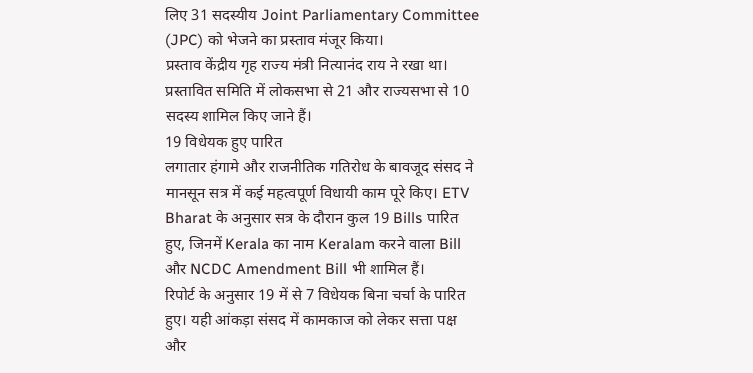लिए 31 सदस्यीय Joint Parliamentary Committee (JPC) को भेजने का प्रस्ताव मंजूर किया।
प्रस्ताव केंद्रीय गृह राज्य मंत्री नित्यानंद राय ने रखा था। प्रस्तावित समिति में लोकसभा से 21 और राज्यसभा से 10 सदस्य शामिल किए जाने हैं।
19 विधेयक हुए पारित
लगातार हंगामे और राजनीतिक गतिरोध के बावजूद संसद ने मानसून सत्र में कई महत्वपूर्ण विधायी काम पूरे किए। ETV Bharat के अनुसार सत्र के दौरान कुल 19 Bills पारित हुए, जिनमें Kerala का नाम Keralam करने वाला Bill और NCDC Amendment Bill भी शामिल हैं।
रिपोर्ट के अनुसार 19 में से 7 विधेयक बिना चर्चा के पारित हुए। यही आंकड़ा संसद में कामकाज को लेकर सत्ता पक्ष और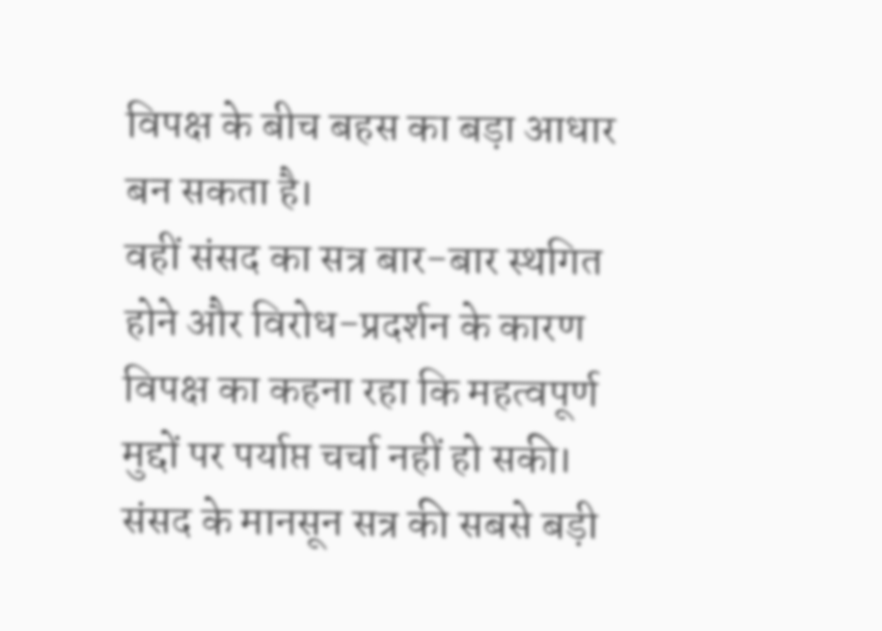विपक्ष के बीच बहस का बड़ा आधार बन सकता है।
वहीं संसद का सत्र बार-बार स्थगित होने और विरोध-प्रदर्शन के कारण विपक्ष का कहना रहा कि महत्वपूर्ण मुद्दों पर पर्याप्त चर्चा नहीं हो सकी।
संसद के मानसून सत्र की सबसे बड़ी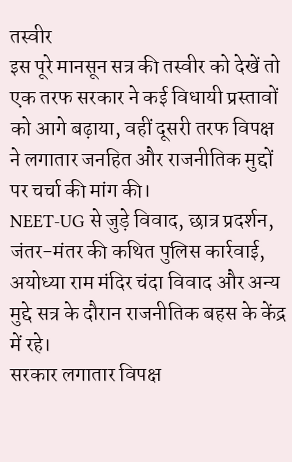तस्वीर
इस पूरे मानसून सत्र की तस्वीर को देखें तो एक तरफ सरकार ने कई विधायी प्रस्तावों को आगे बढ़ाया, वहीं दूसरी तरफ विपक्ष ने लगातार जनहित और राजनीतिक मुद्दों पर चर्चा की मांग की।
NEET-UG से जुड़े विवाद, छात्र प्रदर्शन, जंतर-मंतर की कथित पुलिस कार्रवाई, अयोध्या राम मंदिर चंदा विवाद और अन्य मुद्दे सत्र के दौरान राजनीतिक बहस के केंद्र में रहे।
सरकार लगातार विपक्ष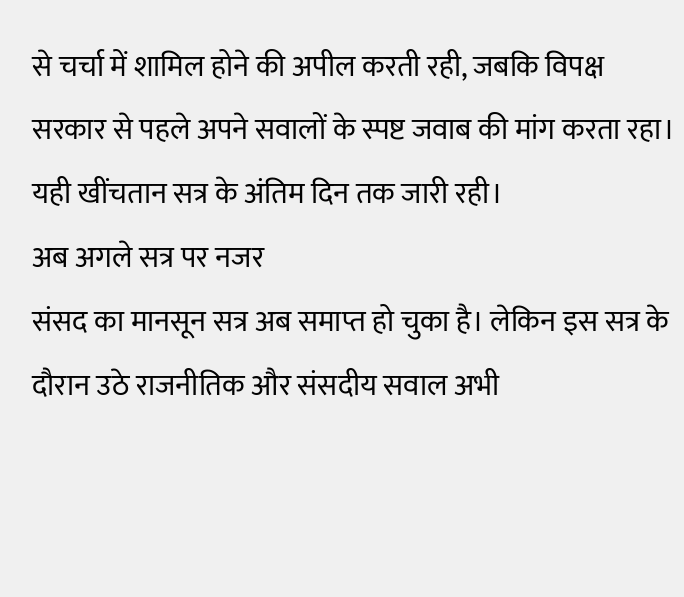से चर्चा में शामिल होने की अपील करती रही, जबकि विपक्ष सरकार से पहले अपने सवालों के स्पष्ट जवाब की मांग करता रहा। यही खींचतान सत्र के अंतिम दिन तक जारी रही।
अब अगले सत्र पर नजर
संसद का मानसून सत्र अब समाप्त हो चुका है। लेकिन इस सत्र के दौरान उठे राजनीतिक और संसदीय सवाल अभी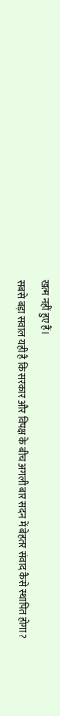खत्म नहीं हुए हैं।
सबसे बड़ा सवाल यही है कि सरकार और विपक्ष के बीच अगली बार सदन में बेहतर संवाद कैसे स्थापित होगा?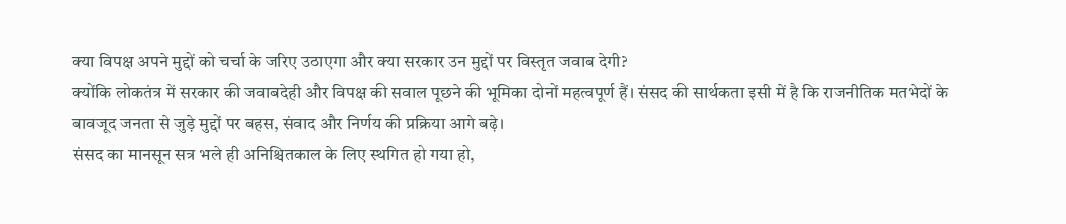क्या विपक्ष अपने मुद्दों को चर्चा के जरिए उठाएगा और क्या सरकार उन मुद्दों पर विस्तृत जवाब देगी?
क्योंकि लोकतंत्र में सरकार की जवाबदेही और विपक्ष की सवाल पूछने की भूमिका दोनों महत्वपूर्ण हैं। संसद की सार्थकता इसी में है कि राजनीतिक मतभेदों के बावजूद जनता से जुड़े मुद्दों पर बहस, संवाद और निर्णय की प्रक्रिया आगे बढ़े।
संसद का मानसून सत्र भले ही अनिश्चितकाल के लिए स्थगित हो गया हो,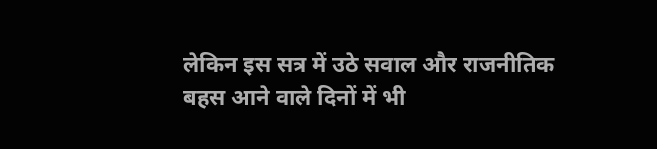लेकिन इस सत्र में उठे सवाल और राजनीतिक बहस आने वाले दिनों में भी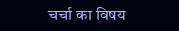चर्चा का विषय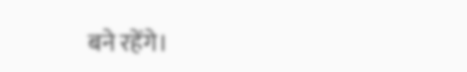बने रहेंगे।